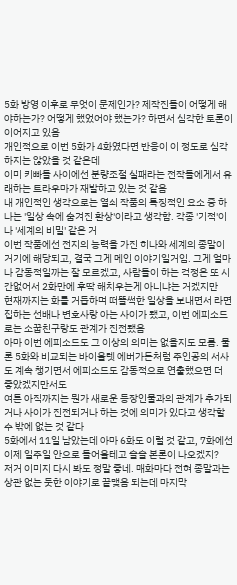5화 방영 이후로 무엇이 문제인가? 제작진들이 어떻게 해야하는가? 어떻게 했었어야 했는가? 하면서 심각한 토론이 이어지고 있음
개인적으로 이번 5화가 4화였다면 반응이 이 정도로 심각하지는 않았을 것 같은데
이미 키빠들 사이에선 분량조절 실패라는 전작들에게서 유래하는 트라우마가 재발하고 있는 것 같음
내 개인적인 생각으로는 열쇠 작품의 특징적인 요소 중 하나는 '일상 속에 숨겨진 환상'이라고 생각함. 각종 '기적'이나 '세계의 비밀' 같은 거
이번 작품에선 전지의 능력을 가진 히나와 세계의 종말이 거기에 해당되고, 결국 그게 메인 이야기일거임. 그게 얼마나 감동적일까는 잘 모르겠고, 사람들이 하는 걱정은 또 시간없어서 2화만에 후딱 해치우는게 아니냐는 거겠지만
현재까지는 화를 거듭하며 떠뜰썩한 일상을 보내면서 라면집하는 선배나 변호사랑 아는 사이가 됐고, 이번 에피소드로는 소꿉친구랑도 관계가 진전됐음
아마 이번 에피소드도 그 이상의 의미는 없을지도 모름. 물론 5화와 비교되는 바이올렛 에버가든처럼 주인공의 서사도 계속 챙기면서 에피소드도 감동적으로 연출했으면 더 좋았겠지만서도
여튼 아직까지는 뭔가 새로운 등장인물과의 관계가 추가되거나 사이가 진전되거나 하는 것에 의미가 있다고 생각할 수 밖에 없는 것 같다
5화에서 11일 남았는데 아마 6화도 이럴 것 같고, 7화에선 이제 일주일 안으로 들어올테고 슬슬 본론이 나오겠지?
저거 이미지 다시 봐도 정말 좋네. 매화마다 전혀 종말과는 상관 없는 듯한 이야기로 끝맺음 되는데 마지막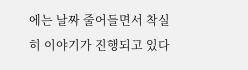에는 날짜 줄어들면서 착실히 이야기가 진행되고 있다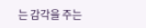는 감각을 주는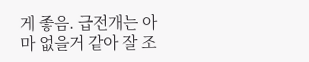게 좋음. 급전개는 아마 없을거 같아 잘 조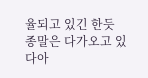율되고 있긴 한듯
종말은 다가오고 있다아